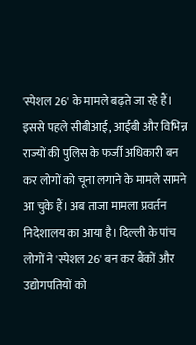'स्पेशल 26' के मामले बढ़ते जा रहे हैं। इससे पहले सीबीआई, आईबी और विभिन्न राज्यों की पुलिस के फर्जी अधिकारी बन कर लोगों को चूना लगाने के मामले सामने आ चुके हैं। अब ताजा मामला प्रवर्तन निदेशालय का आया है। दिल्ली के पांच लोगों ने 'स्पेशल 26' बन कर बैंकों और उद्योगपतियों को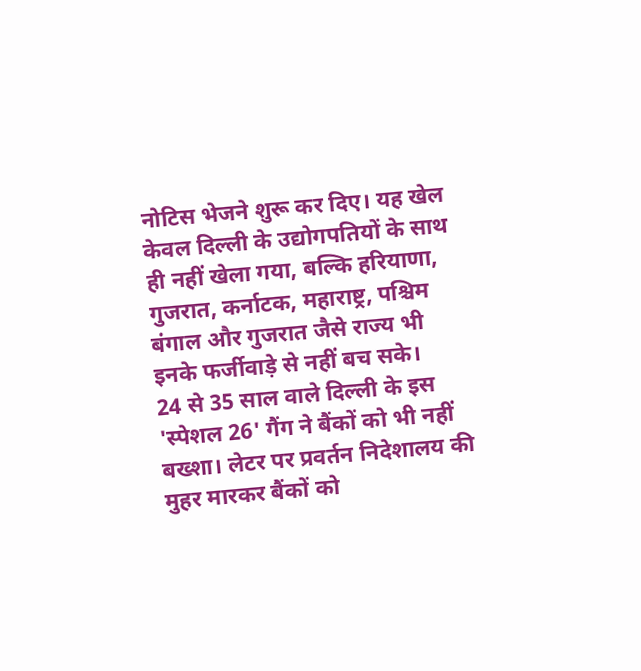नोटिस भेजने शुरू कर दिए। यह खेल केवल दिल्ली के उद्योगपतियों के साथ ही नहीं खेला गया, बल्कि हरियाणा, गुजरात, कर्नाटक, महाराष्ट्र, पश्चिम बंगाल और गुजरात जैसे राज्य भी इनके फर्जीवाड़े से नहीं बच सके।
24 से 35 साल वाले दिल्ली के इस 'स्पेशल 26' गैंग ने बैंकों को भी नहीं बख्शा। लेटर पर प्रवर्तन निदेशालय की मुहर मारकर बैंकों को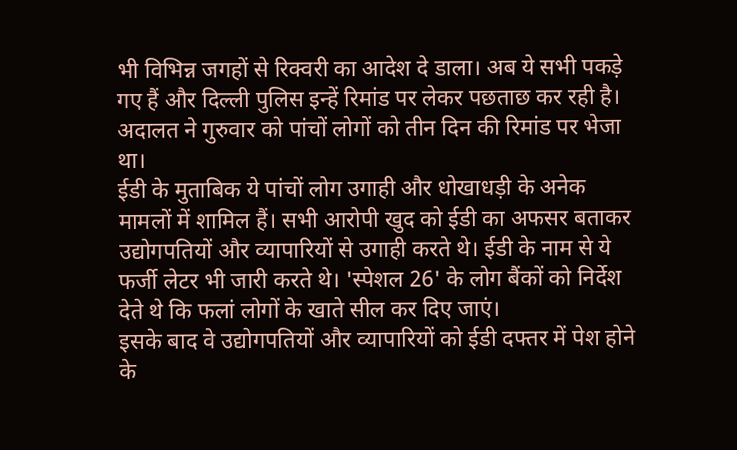भी विभिन्न जगहों से रिक्वरी का आदेश दे डाला। अब ये सभी पकड़े गए हैं और दिल्ली पुलिस इन्हें रिमांड पर लेकर पछताछ कर रही है। अदालत ने गुरुवार को पांचों लोगों को तीन दिन की रिमांड पर भेजा था।
ईडी के मुताबिक ये पांचों लोग उगाही और धोखाधड़ी के अनेक मामलों में शामिल हैं। सभी आरोपी खुद को ईडी का अफसर बताकर उद्योगपतियों और व्यापारियों से उगाही करते थे। ईडी के नाम से ये फर्जी लेटर भी जारी करते थे। 'स्पेशल 26' के लोग बैंकों को निर्देश देते थे कि फलां लोगों के खाते सील कर दिए जाएं।
इसके बाद वे उद्योगपतियों और व्यापारियों को ईडी दफ्तर में पेश होने के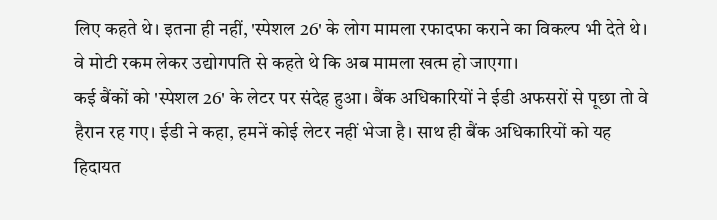लिए कहते थे। इतना ही नहीं, 'स्पेशल 26' के लोग मामला रफादफा कराने का विकल्प भी देते थे। वे मोटी रकम लेकर उद्योगपति से कहते थे कि अब मामला खत्म हो जाएगा।
कई बैंकों को 'स्पेशल 26' के लेटर पर संदेह हुआ। बैंक अधिकारियों ने ईडी अफसरों से पूछा तो वे हैरान रह गए। ईडी ने कहा, हमनें कोई लेटर नहीं भेजा है। साथ ही बैंक अधिकारियों को यह हिदायत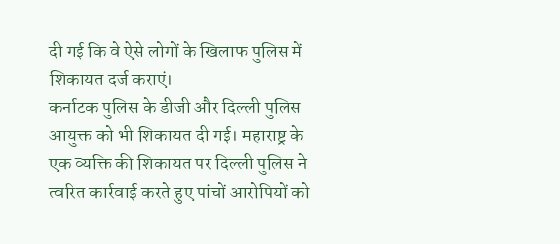दी गई कि वे ऐसे लोगों के खिलाफ पुलिस में शिकायत दर्ज कराएं।
कर्नाटक पुलिस के डीजी और दिल्ली पुलिस आयुक्त को भी शिकायत दी गई। महाराष्ट्र के एक व्यक्ति की शिकायत पर दिल्ली पुलिस ने त्वरित कार्रवाई करते हुए पांचों आरोपियों को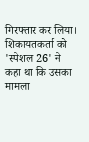गिरफ्तार कर लिया। शिकायतकर्ता को 'स्पेशल 26' ने कहा था कि उसका मामला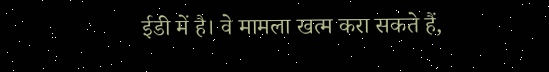ईडी में है। वे मामला खत्म करा सकते हैं,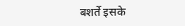बशर्ते इसके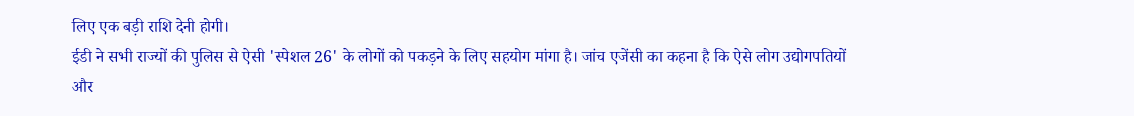लिए एक बड़ी राशि देनी होगी।
ईडी ने सभी राज्यों की पुलिस से ऐसी 'स्पेशल 26' के लोगों को पकड़ने के लिए सहयोग मांगा है। जांच एजेंसी का कहना है कि ऐसे लोग उद्योगपतियों और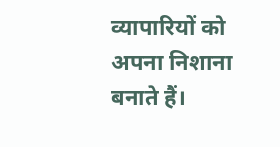व्यापारियों को अपना निशाना बनाते हैं।